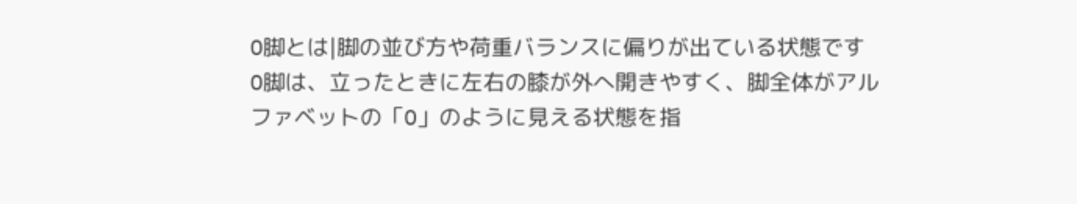O脚とは|脚の並び方や荷重バランスに偏りが出ている状態です
O脚は、立ったときに左右の膝が外へ開きやすく、脚全体がアルファベットの「O」のように見える状態を指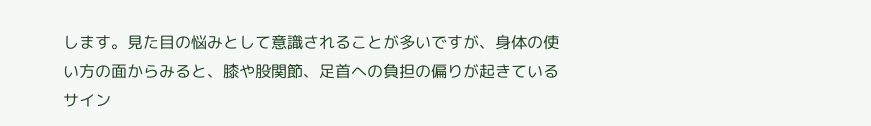します。見た目の悩みとして意識されることが多いですが、身体の使い方の面からみると、膝や股関節、足首への負担の偏りが起きているサイン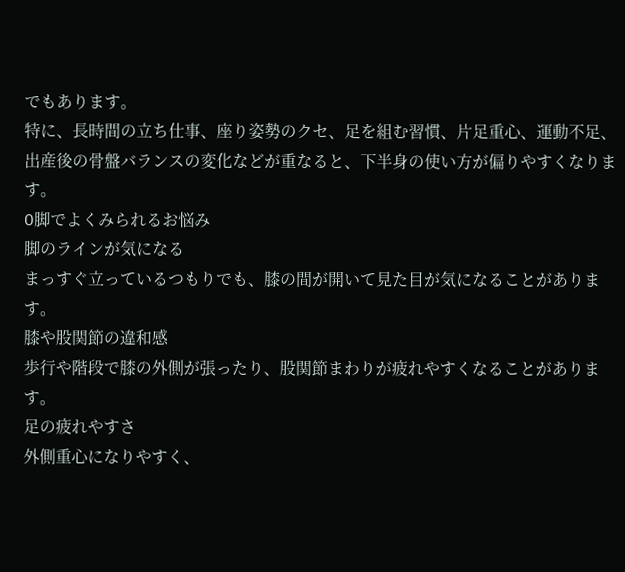でもあります。
特に、長時間の立ち仕事、座り姿勢のクセ、足を組む習慣、片足重心、運動不足、出産後の骨盤バランスの変化などが重なると、下半身の使い方が偏りやすくなります。
O脚でよくみられるお悩み
脚のラインが気になる
まっすぐ立っているつもりでも、膝の間が開いて見た目が気になることがあります。
膝や股関節の違和感
歩行や階段で膝の外側が張ったり、股関節まわりが疲れやすくなることがあります。
足の疲れやすさ
外側重心になりやすく、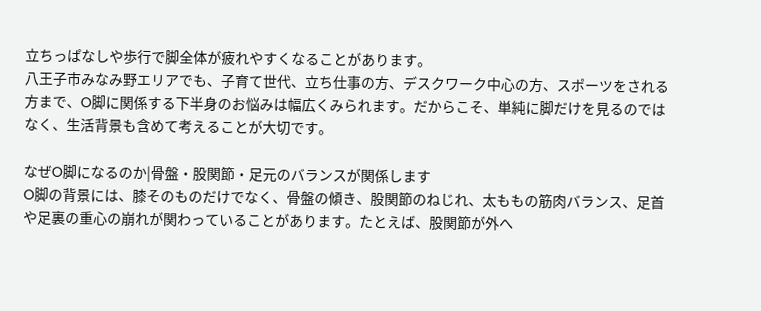立ちっぱなしや歩行で脚全体が疲れやすくなることがあります。
八王子市みなみ野エリアでも、子育て世代、立ち仕事の方、デスクワーク中心の方、スポーツをされる方まで、O脚に関係する下半身のお悩みは幅広くみられます。だからこそ、単純に脚だけを見るのではなく、生活背景も含めて考えることが大切です。

なぜO脚になるのか|骨盤・股関節・足元のバランスが関係します
O脚の背景には、膝そのものだけでなく、骨盤の傾き、股関節のねじれ、太ももの筋肉バランス、足首や足裏の重心の崩れが関わっていることがあります。たとえば、股関節が外へ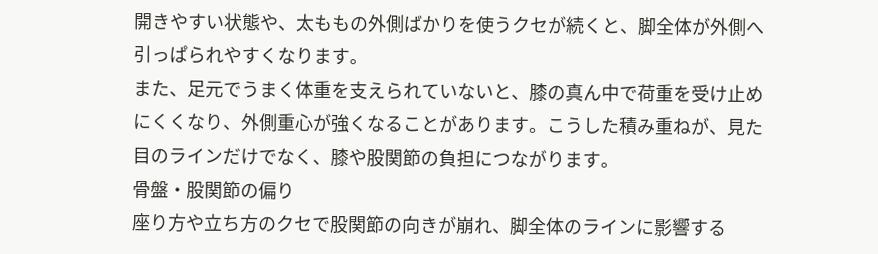開きやすい状態や、太ももの外側ばかりを使うクセが続くと、脚全体が外側へ引っぱられやすくなります。
また、足元でうまく体重を支えられていないと、膝の真ん中で荷重を受け止めにくくなり、外側重心が強くなることがあります。こうした積み重ねが、見た目のラインだけでなく、膝や股関節の負担につながります。
骨盤・股関節の偏り
座り方や立ち方のクセで股関節の向きが崩れ、脚全体のラインに影響する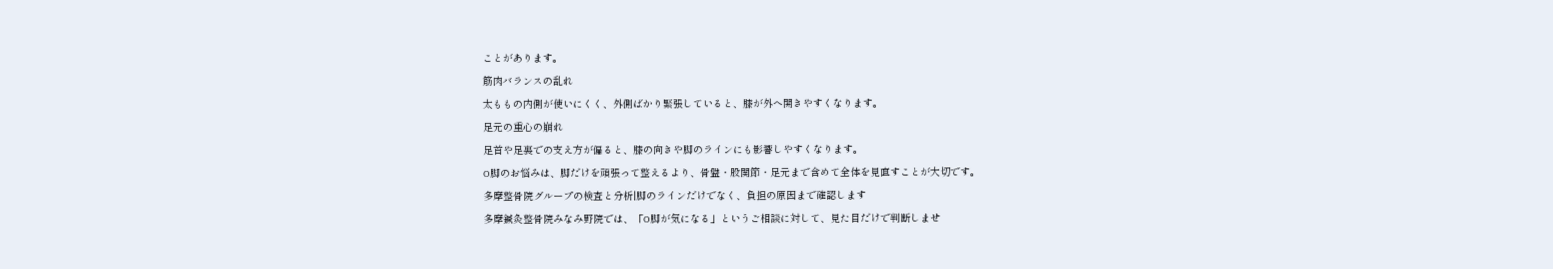ことがあります。
筋肉バランスの乱れ
太ももの内側が使いにくく、外側ばかり緊張していると、膝が外へ開きやすくなります。
足元の重心の崩れ
足首や足裏での支え方が偏ると、膝の向きや脚のラインにも影響しやすくなります。
O脚のお悩みは、脚だけを頑張って整えるより、骨盤・股関節・足元まで含めて全体を見直すことが大切です。
多摩整骨院グループの検査と分析|脚のラインだけでなく、負担の原因まで確認します
多摩鍼灸整骨院みなみ野院では、「O脚が気になる」というご相談に対して、見た目だけで判断しませ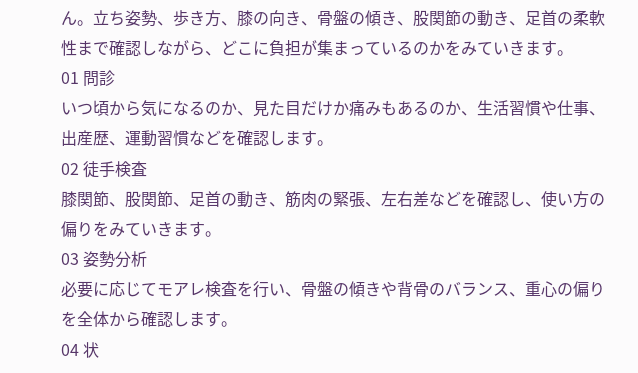ん。立ち姿勢、歩き方、膝の向き、骨盤の傾き、股関節の動き、足首の柔軟性まで確認しながら、どこに負担が集まっているのかをみていきます。
01 問診
いつ頃から気になるのか、見た目だけか痛みもあるのか、生活習慣や仕事、出産歴、運動習慣などを確認します。
02 徒手検査
膝関節、股関節、足首の動き、筋肉の緊張、左右差などを確認し、使い方の偏りをみていきます。
03 姿勢分析
必要に応じてモアレ検査を行い、骨盤の傾きや背骨のバランス、重心の偏りを全体から確認します。
04 状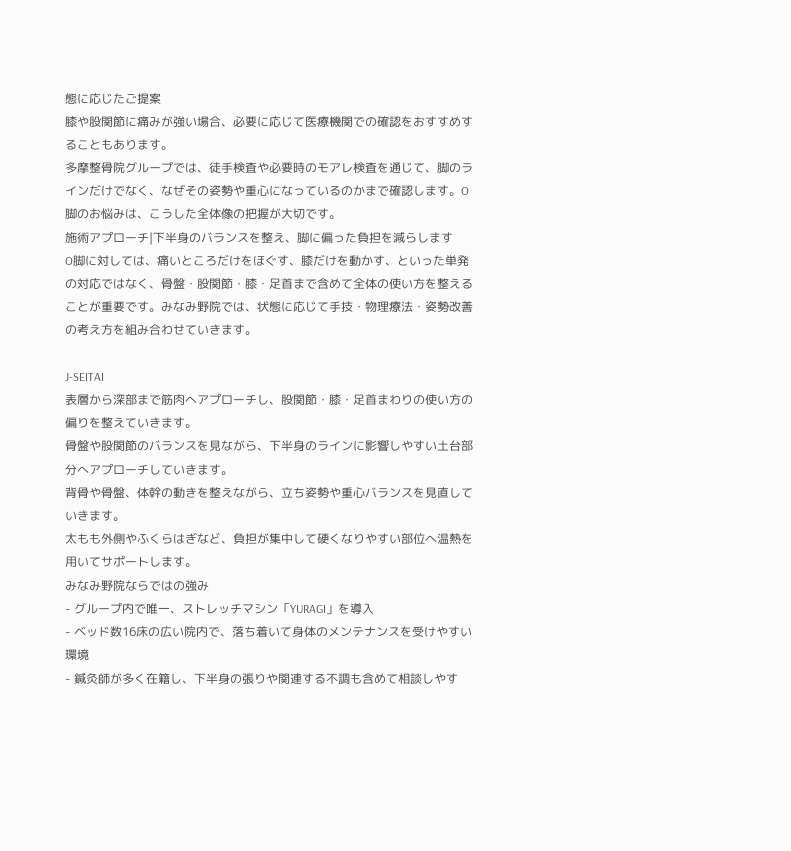態に応じたご提案
膝や股関節に痛みが強い場合、必要に応じて医療機関での確認をおすすめすることもあります。
多摩整骨院グループでは、徒手検査や必要時のモアレ検査を通じて、脚のラインだけでなく、なぜその姿勢や重心になっているのかまで確認します。O脚のお悩みは、こうした全体像の把握が大切です。
施術アプローチ|下半身のバランスを整え、脚に偏った負担を減らします
O脚に対しては、痛いところだけをほぐす、膝だけを動かす、といった単発の対応ではなく、骨盤・股関節・膝・足首まで含めて全体の使い方を整えることが重要です。みなみ野院では、状態に応じて手技・物理療法・姿勢改善の考え方を組み合わせていきます。

J-SEITAI
表層から深部まで筋肉へアプローチし、股関節・膝・足首まわりの使い方の偏りを整えていきます。
骨盤や股関節のバランスを見ながら、下半身のラインに影響しやすい土台部分へアプローチしていきます。
背骨や骨盤、体幹の動きを整えながら、立ち姿勢や重心バランスを見直していきます。
太もも外側やふくらはぎなど、負担が集中して硬くなりやすい部位へ温熱を用いてサポートします。
みなみ野院ならではの強み
- グループ内で唯一、ストレッチマシン「YURAGI」を導入
- ベッド数16床の広い院内で、落ち着いて身体のメンテナンスを受けやすい環境
- 鍼灸師が多く在籍し、下半身の張りや関連する不調も含めて相談しやす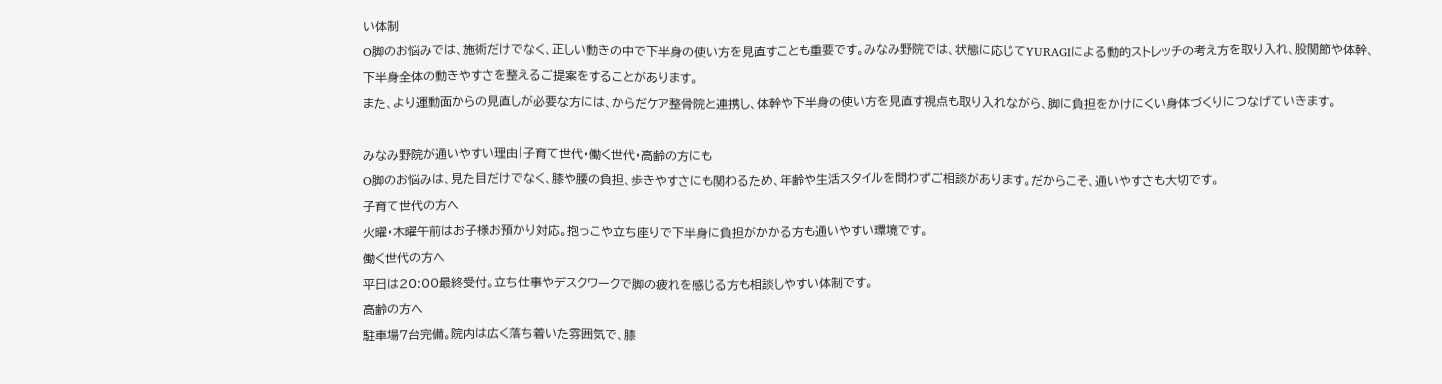い体制
O脚のお悩みでは、施術だけでなく、正しい動きの中で下半身の使い方を見直すことも重要です。みなみ野院では、状態に応じてYURAGIによる動的ストレッチの考え方を取り入れ、股関節や体幹、下半身全体の動きやすさを整えるご提案をすることがあります。
また、より運動面からの見直しが必要な方には、からだケア整骨院と連携し、体幹や下半身の使い方を見直す視点も取り入れながら、脚に負担をかけにくい身体づくりにつなげていきます。

みなみ野院が通いやすい理由|子育て世代・働く世代・高齢の方にも
O脚のお悩みは、見た目だけでなく、膝や腰の負担、歩きやすさにも関わるため、年齢や生活スタイルを問わずご相談があります。だからこそ、通いやすさも大切です。
子育て世代の方へ
火曜・木曜午前はお子様お預かり対応。抱っこや立ち座りで下半身に負担がかかる方も通いやすい環境です。
働く世代の方へ
平日は20:00最終受付。立ち仕事やデスクワークで脚の疲れを感じる方も相談しやすい体制です。
高齢の方へ
駐車場7台完備。院内は広く落ち着いた雰囲気で、膝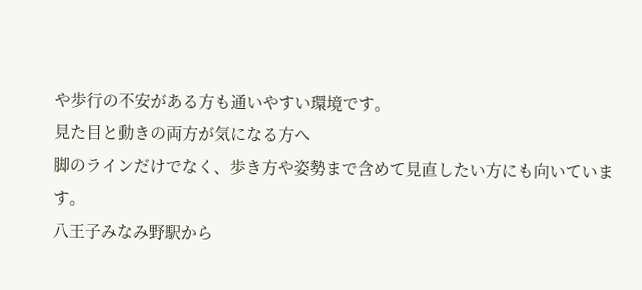や歩行の不安がある方も通いやすい環境です。
見た目と動きの両方が気になる方へ
脚のラインだけでなく、歩き方や姿勢まで含めて見直したい方にも向いています。
八王子みなみ野駅から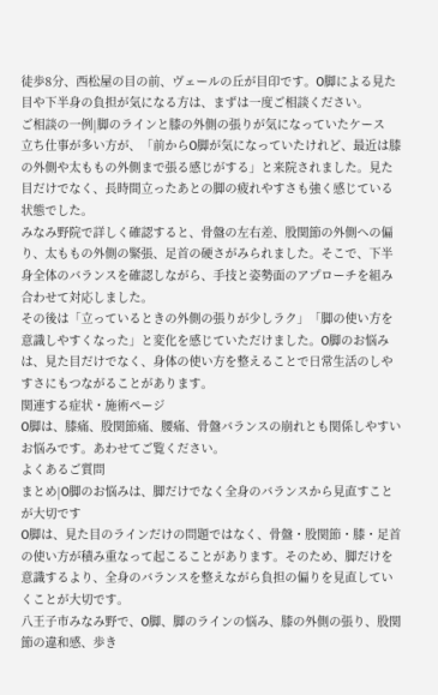徒歩8分、西松屋の目の前、ヴェールの丘が目印です。O脚による見た目や下半身の負担が気になる方は、まずは一度ご相談ください。
ご相談の一例|脚のラインと膝の外側の張りが気になっていたケース
立ち仕事が多い方が、「前からO脚が気になっていたけれど、最近は膝の外側や太ももの外側まで張る感じがする」と来院されました。見た目だけでなく、長時間立ったあとの脚の疲れやすさも強く感じている状態でした。
みなみ野院で詳しく確認すると、骨盤の左右差、股関節の外側への偏り、太ももの外側の緊張、足首の硬さがみられました。そこで、下半身全体のバランスを確認しながら、手技と姿勢面のアプローチを組み合わせて対応しました。
その後は「立っているときの外側の張りが少しラク」「脚の使い方を意識しやすくなった」と変化を感じていただけました。O脚のお悩みは、見た目だけでなく、身体の使い方を整えることで日常生活のしやすさにもつながることがあります。
関連する症状・施術ページ
O脚は、膝痛、股関節痛、腰痛、骨盤バランスの崩れとも関係しやすいお悩みです。あわせてご覧ください。
よくあるご質問
まとめ|O脚のお悩みは、脚だけでなく全身のバランスから見直すことが大切です
O脚は、見た目のラインだけの問題ではなく、骨盤・股関節・膝・足首の使い方が積み重なって起こることがあります。そのため、脚だけを意識するより、全身のバランスを整えながら負担の偏りを見直していくことが大切です。
八王子市みなみ野で、O脚、脚のラインの悩み、膝の外側の張り、股関節の違和感、歩き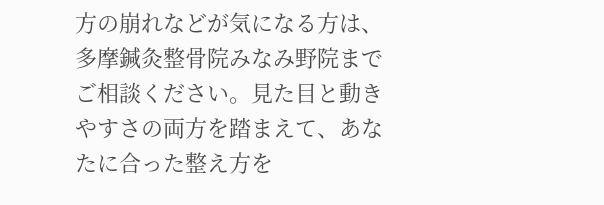方の崩れなどが気になる方は、多摩鍼灸整骨院みなみ野院までご相談ください。見た目と動きやすさの両方を踏まえて、あなたに合った整え方を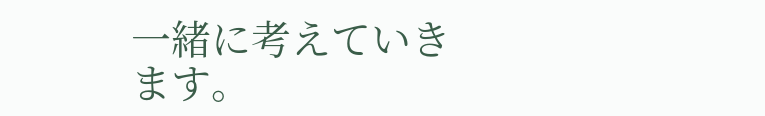一緒に考えていきます。